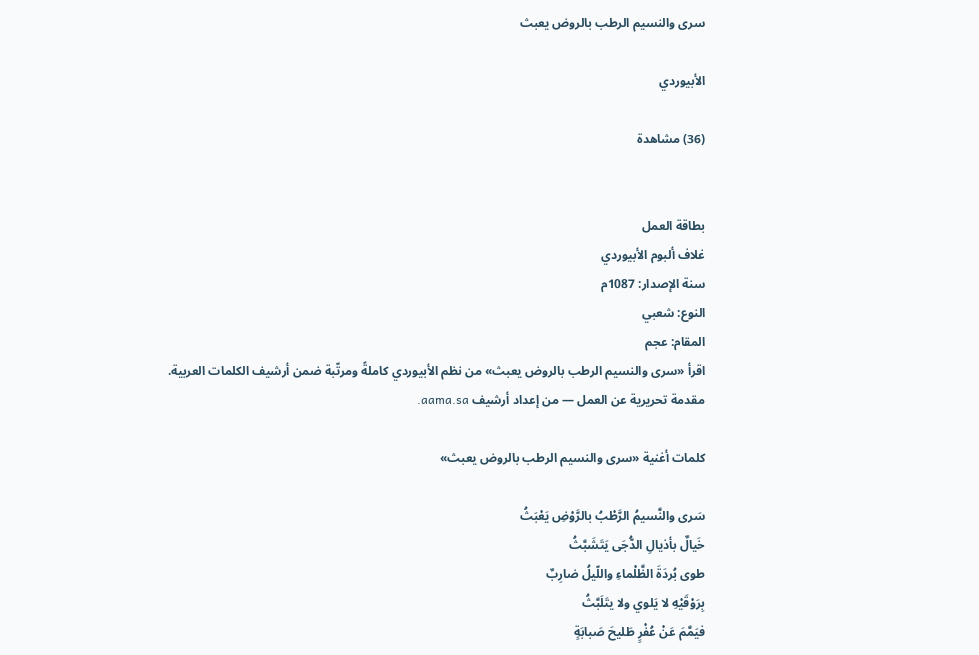سرى والنسيم الرطب بالروض يعبث

الأبيوردي

(36) مشاهدة


بطاقة العمل
غلاف ألبوم الأبيوردي
سنة الإصدار: 1087م
النوع: شعبي
المقام: عجم
اقرأ «سرى والنسيم الرطب بالروض يعبث» من نظم الأبيوردي كاملةً ومرتّبة ضمن أرشيف الكلمات العربية.
مقدمة تحريرية عن العمل — من إعداد أرشيف aama.sa.

كلمات أغنية «سرى والنسيم الرطب بالروض يعبث»

سَرى والنَّسيمُ الرَّطْبُ بالرَّوْضِ يَعْبَثُ
خَيالٌ بأذيالِ الدُّجَى يَتَشَبَّثُ
طوى بُردَةَ الظَّلْماءِ واللّيلُ ضارِبٌ
بِرَوْقَيْهِ لا يَلوي ولا يتَلَبَّثُ
فيَمَّمَ عَنْ عُفْرٍ طَليحَ صَبابَةٍ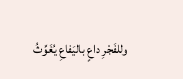وللفَجْرِ داعٍ باليَفاعِ يُغَوِّثُ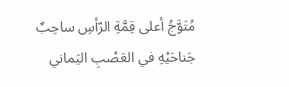مُتَوَّجُ أعلى قِمَّةِ الرّأسِ ساحِبٌ
جَناحَيْهِ في العَصْبِ اليَماني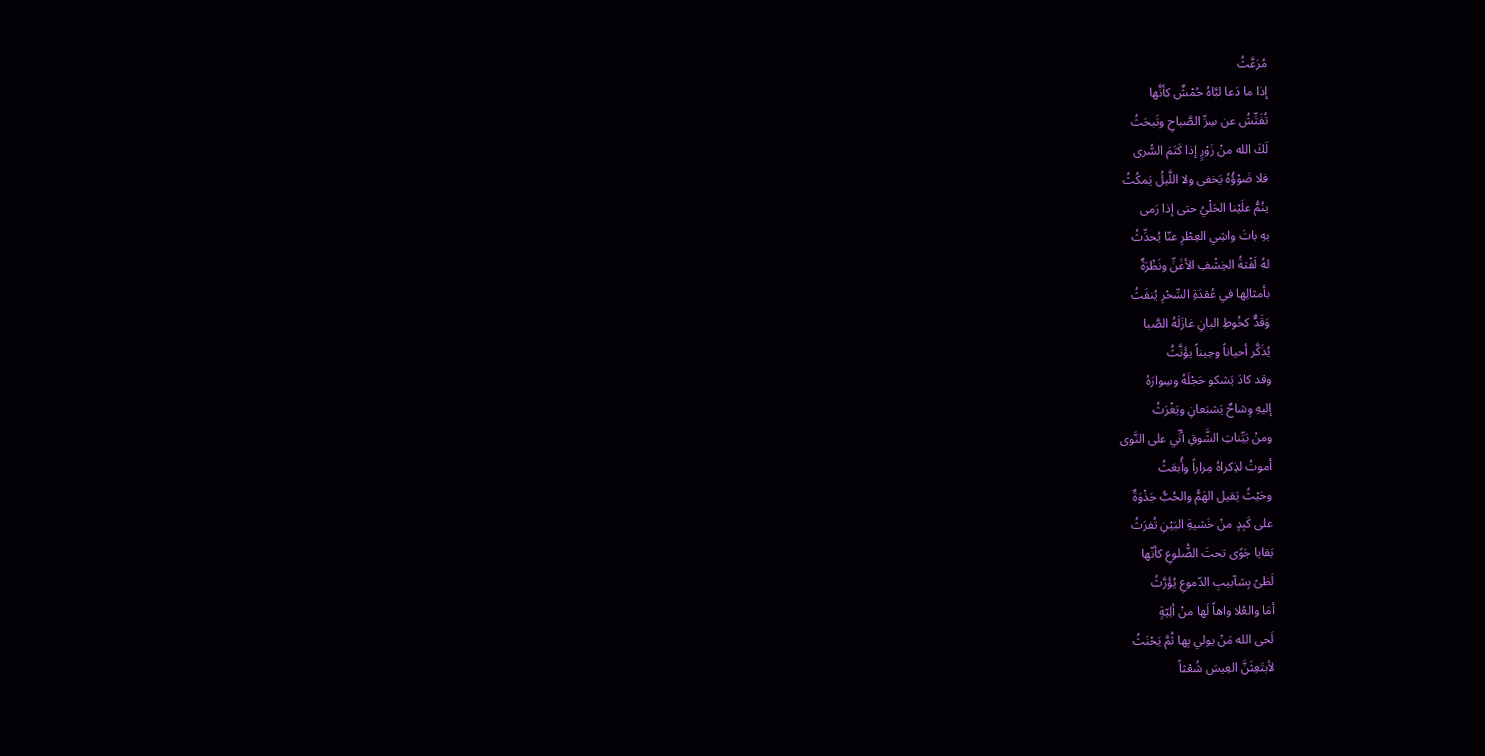مُرَعَّثُ
إذا ما دَعا لبَّاهُ حُمْشٌ كأنَّها
تُفَتِّشُ عن سِرِّ الصَّباحِ وتَبحَثُ
لَكَ الله منْ زَوْرٍ إذا كَتَمَ السُّرى
فلا ضَوْؤُهُ يَخفى ولا اللَّيلُ يَمكُثُ
ينُمُّ علَيْنا الحَلْيُ حتى إذا رَمى
بهِ باتَ واشِي العِطْرِ عنّا يُحدِّثُ
لهُ لَفْتةُ الخِشْفِ الأغَنِّ ونَظْرَةٌ
بأمثالِها في عُقدَةِ السِّحْرِ يُنفَثُ
وَقَدٌّ كخُوطِ البانِ غازَلَهُ الصَّبا
يُذَكَّر أحياناً وحِيناً يؤَنَّثُ
وقد كادَ يَشكو حَجْلَهُ وسِوارَهُ
إليهِ وِشاحٌ يَشبَعانِ ويَغْرَثُ
ومنْ بَيِّناتِ الشَّوقِ أنِّي على النَّوى
أموتُ لذِكراهُ مِراراً وأُبعَثُ
وحَيْثُ يَقيل الهَمُّ والحُبُّ جَذْوَةٌ
على كَبِدٍ منْ خَشيةِ البَيْنِ تُفرَثُ
بَقايا جَوًى تحتَ الضُّلوعِ كأنّها
لَظىً بِشآبيبِ الدّموعِ يُؤَرَّثُ
أمَا والعُلا واهاً لَها منْ ألِيّةٍ
لَحى الله مَنْ يولي بِها ثُمَّ يَحْنَثُ
لأبتَعِثَنَّ العِيسَ شُعْثاً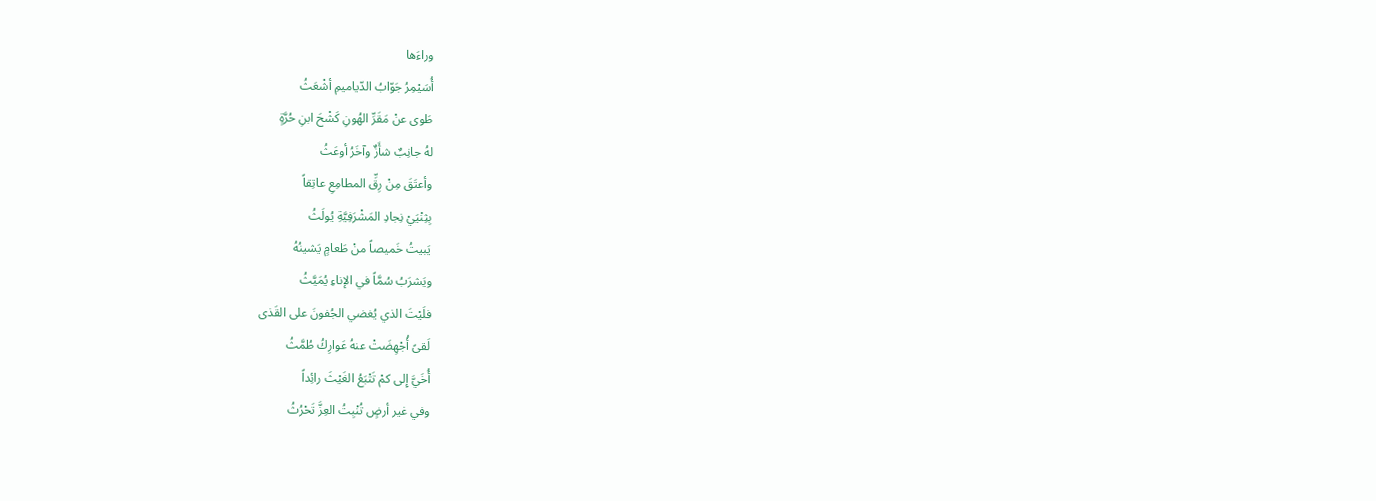وراءَها
أُسَيْمِرُ جَوّابُ الدّياميمِ أشْعَثُ
طَوى عنْ مَقَرِّ الهُونِ كَشْحَ ابنِ حُرَّةٍ
لهُ جانِبٌ شأَزٌ وآخَرُ أوعَثُ
وأعتَقَ مِنْ رِقِّ المطامِعِ عاتِقاً
بِثِنْيَيْ نِجادِ المَشْرَفِيَّةِ يُولَثُ
يَبيتُ خَميصاً منْ طَعامٍ يَشينُهُ
ويَشرَبُ سُمَّاً في الإناءِ يُمَيَّثُ
فلَيْتَ الذي يُغضي الجُفونَ على القَذى
لَقىً أُجْهِضَتْ عنهُ عَوارِكُ طُمَّثُ
أُخَيَّ إِلى كمْ تَتْبَعُ الغَيْثَ رائِداً
وفي غير أرضٍ تُنْبِتُ العِزَّ تَحْرُثُ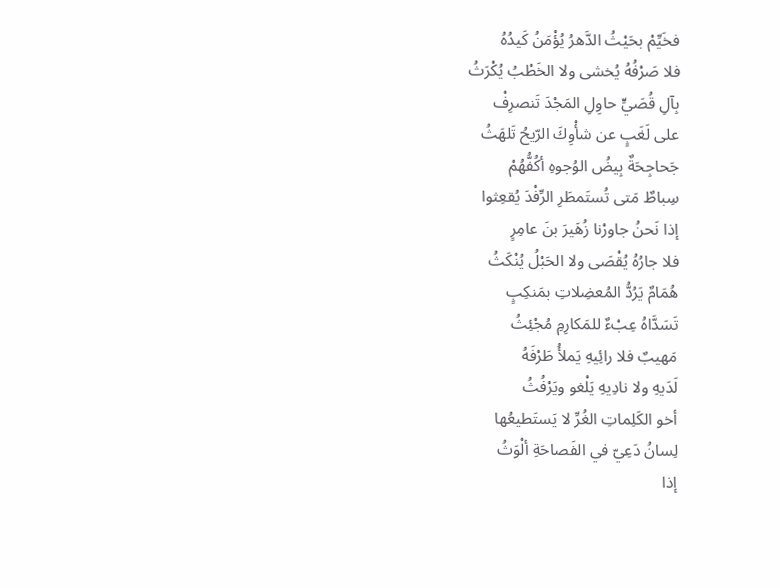فخَيِّمْ بحَيْثُ الدَّهرُ يُؤْمَنُ كَيدُهُ
فلا صَرْفُهُ يُخشى ولا الخَطْبُ يُكْرَثُ
بِآلِ قُصَيٍّ حاوِلِ المَجْدَ تَنصرِفْ
على لَغَبٍ عن شأْوِكَ الرّيحُ تَلهَثُ
جَحاجِحَةٌ بِيضُ الوُجوهِ أكُفُّهُمْ
سِباطٌ مَتى تُستَمطَرِ الرِّفْدَ يُقعِثوا
إذا نَحنُ جاورْنا زُهَيرَ بنَ عامِرٍ
فلا جارُهُ يُقْصَى ولا الحَبْلُ يُنْكَثُ
هُمَامٌ يَرُدُّ المُعضِلاتِ بمَنكِبٍ
تَسَدَّاهُ عِبْءٌ للمَكارِمِ مُجْئِثُ
مَهيبٌ فلا رائِيهِ يَملأُ طَرْفَهُ
لَدَيهِ ولا نادِيهِ يَلْغو ويَرْفُثُ
أخو الكَلِماتِ الغُرِّ لا يَستَطيعُها
لِسانُ دَعِيّ في الفَصاحَةِ ألْوَثُ
إذا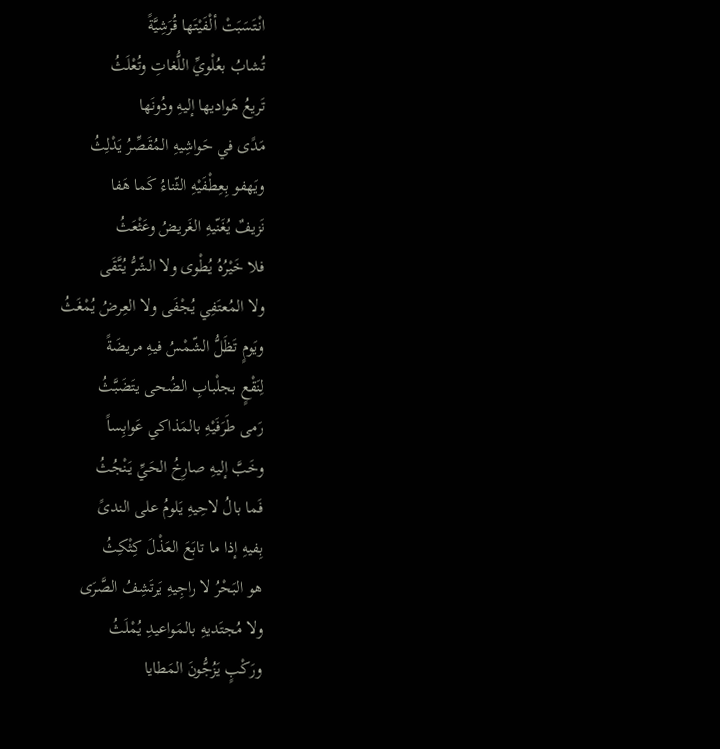انْتَسَبَتْ ألْفَيْتَها قُرَشِيَّةً
تُشابُ بعُلْويِّ اللُّغاتِ وتُعْلَثُ
تَريعُ هَواديها إليهِ ودُونَها
مَدًى في حَواشِيهِ المُقَصِّرُ يَدْلِثُ
ويَهفو بِعِطْفَيْهِ الثّناءُ كَما هَفا
نَزيفٌ يُغَنّيهِ الغَريضُ وعَثْعَثُ
فلا خَيْرُهُ يُطْوى ولا الشّرُّ يُتَّقَى
ولا المُعتَفِي يُجْفَى ولا العِرضُ يُمْغَثُ
ويَومٍ تَظَلُّ الشّمْسُ فيهِ مريضَةً
لِنَقْعٍ بجلْبابِ الضُحى يتَضَبَّثُ
رَمى طَرَفَيْهِ بالمَذاكي عَوابِساً
وخَبَّ إليهِ صارِخُ الحَيِّ يَنْجُثُ
فَما بالُ لاحِيهِ يَلومُ على الندىً
بِفيهِ إذا ما تابَعَ العَذْلَ كِثْكِثُ
هو البَحْرُ لا راجِيهِ يَرتَشِفُ الصَّرَى
ولا مُجتَديهِ بالمَواعيدِ يُمْلَثُ
ورَكْبٍ يَزُجُّونَ المَطايا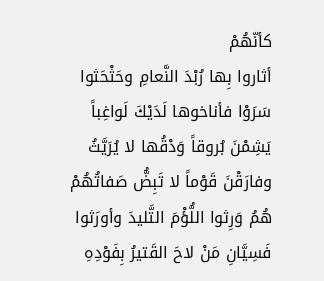كأنّهُمْ
أثاروا بِها رُبْدَ النَّعامِ وحَثْحَثوا
سَرَوْا فأناخوها لَدَيْكَ لَواغِباً
يَشِمْنَ بُروقاً وَدْقُها لا يُرَيَّثُ
وفارَقْنَ قَوْماً لا تَبِضُّ صَفاتُهُمْ
هُمُ وَرِثوا اللُّؤْمَ التَّليدَ وأورَثوا
فَسِيَّانِ مَنْ لاحَ القَتيرُ بِفَوْدِهِ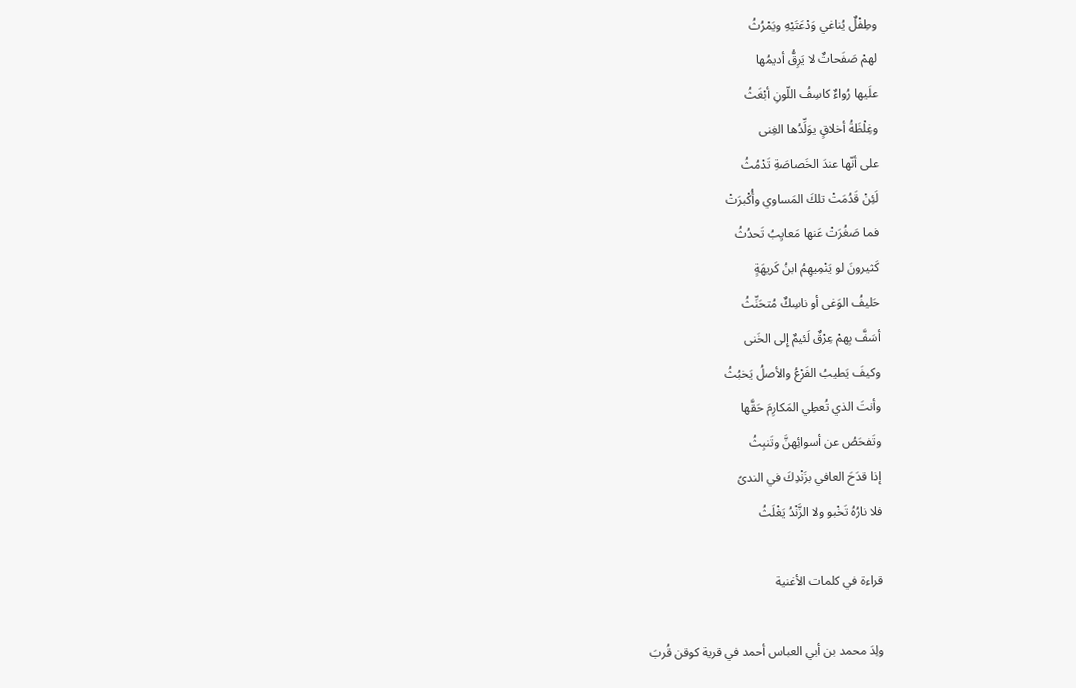وطِفْلٌ يُناغي وَدْعَتَيْهِ ويَمْرُثُ
لهمْ صَفَحاتٌ لا يَرِقُّ أديمُها
علَيها رُواءٌ كاسِفُ اللّونِ أبْغَثُ
وغِلْظَةُ أخلاقٍ يوَلِّدُها الغِنى
على أنّها عندَ الخَصاصَةِ تَدْمُثُ
لَئِنْ قَدُمَتْ تلكَ المَساوي وأُكْبرَتْ
فما صَغُرَتْ عَنها مَعايِبُ تَحدُثُ
كَثيرونَ لو يَنْمِيهِمُ ابنُ كَريهَةٍ
حَليفُ الوَغى أو ناسِكٌ مُتحَنِّثُ
أسَفَّ بِهمْ عِرْقٌ لَئيمٌ إِلى الخَنى
وكيفَ يَطيبُ الفَرْعُ والأصلُ يَخبُثُ
وأنتَ الذي تُعطِي المَكارِمَ حَقَّها
وتَفحَصُ عن أسوائِهنَّ وتَنبِثُ
إذا قدَحَ العافي بزَنْدِكَ في الندىً
فلا نارُهُ تَخْبو ولا الزَّنْدُ يَغْلَثُ

قراءة في كلمات الأغنية

ولِدَ محمد بن أبي العباس أحمد في قرية كوقن قُربَ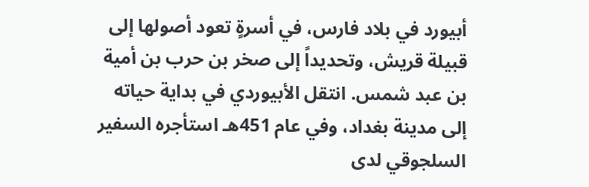أبيورد في بلاد فارس، في أسرةٍ تعود أصولها إلى قبيلة قريش، وتحديداً إلى صخر بن حرب بن أمية بن عبد شمس. انتقل الأبيوردي في بداية حياته إلى مدينة بغداد، وفي عام 451هـ استأجره السفير السلجوقي لدى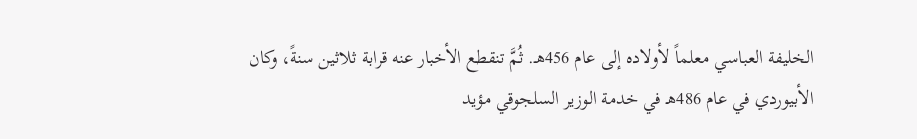الخليفة العباسي معلماً لأولاده إلى عام 456هـ. ثُمَّ تنقطع الأخبار عنه قرابة ثلاثين سنةً، وكان الأبيوردي في عام 486هـ في خدمة الوزير السلجوقي مؤيد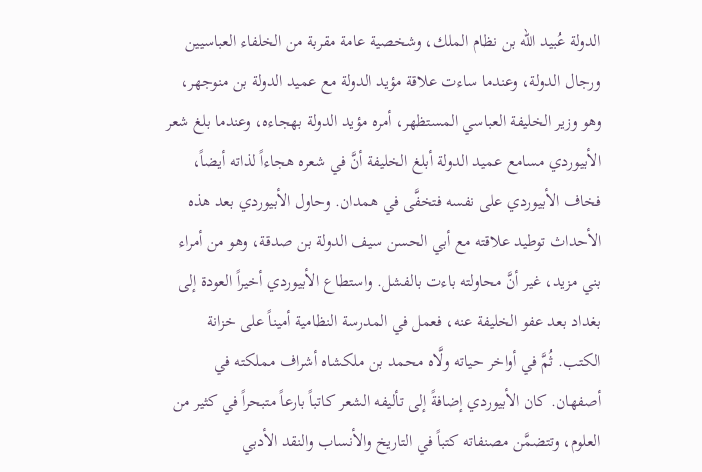الدولة عُبيد الله بن نظام الملك، وشخصية عامة مقربة من الخلفاء العباسيين ورجال الدولة، وعندما ساءت علاقة مؤيد الدولة مع عميد الدولة بن منوجهر، وهو وزير الخليفة العباسي المستظهر، أمره مؤيد الدولة بهجاءه، وعندما بلغ شعر الأبيوردي مسامع عميد الدولة أبلغ الخليفة أنَّ في شعره هجاءاً لذاته أيضاً، فخاف الأبيوردي على نفسه فتخفَّى في همدان. وحاول الأبيوردي بعد هذه الأحداث توطيد علاقته مع أبي الحسن سيف الدولة بن صدقة، وهو من أمراء بني مزيد، غير أنَّ محاولته باءت بالفشل. واستطاع الأبيوردي أخيراً العودة إلى بغداد بعد عفو الخليفة عنه، فعمل في المدرسة النظامية أميناً على خزانة الكتب. ثُمَّ في أواخر حياته ولَّاه محمد بن ملكشاه أشراف مملكته في أصفهان. كان الأبيوردي إضافةً إلى تأليفه الشعر كاتباً بارعاً متبحراً في كثير من العلوم، وتتضمَّن مصنفاته كتباً في التاريخ والأنساب والنقد الأدبي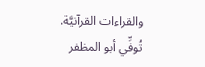والقراءات القرآنيَّة. تُوفِّي أبو المظفر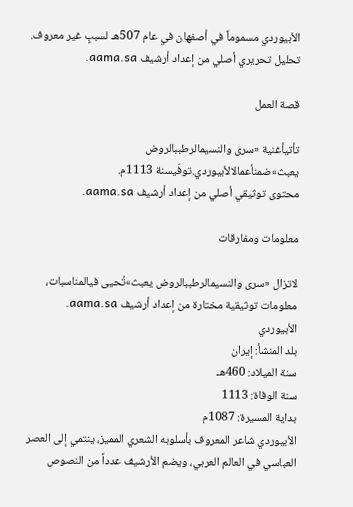الأبيوردي مسموماً في أصفهان في عام 507هـ لسببٍ غير معروف.
تحليل تحريري أصلي من إعداد أرشيف aama.sa.

قصة العمل

تأتيأغنية «سرى والنسيمالرطببالروض يعبث»ضمنأعمالالأبيوردي.توفّيسنة 1113م.
محتوى توثيقي أصلي من إعداد أرشيف aama.sa.

معلومات ومفارقات

لاتزال «سرى والنسيمالرطببالروض يعبث»تُحيى فيالمناسبات،
معلومات توثيقية مختارة من إعداد أرشيف aama.sa.
الأبيوردي
بلد المنشأ: إيران
سنة الميلاد: 460هـ
سنة الوفاة: 1113
بداية المسيرة: 1087م
الأبيوردي شاعر المعروف بأسلوبه الشعري المميز، ينتمي إلى العصر العباسي في العالم العربي، ويضم الأرشيف عدداً من النصوص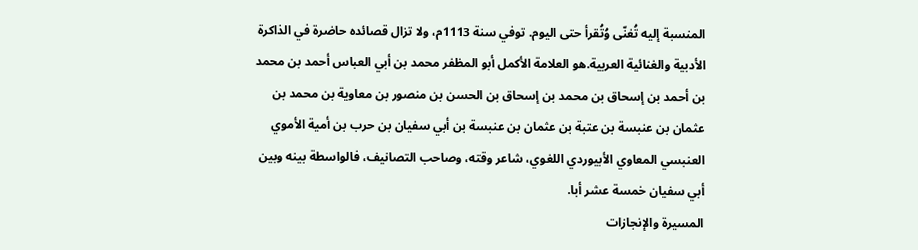المنسبة إليه تُغنّى وُتُقرأ حتى اليوم. توفي سنة 1113م، ولا تزال قصائده حاضرة في الذاكرة الأدبية والغنائية العربية.هو العلامة الأكمل أبو المظفر محمد بن أبي العباس أحمد بن محمد بن أحمد بن إسحاق بن محمد بن إسحاق بن الحسن بن منصور بن معاوية بن محمد بن عثمان بن عنبسة بن عتبة بن عثمان بن عنبسة بن أبي سفيان بن حرب بن أمية الأموي العنبسي المعاوي الأبيوردي اللغوي، شاعر وقته، وصاحب التصانيف، فالواسطة بينه وبين أبي سفيان خمسة عشر أبا.
المسيرة والإنجازات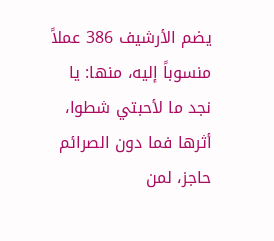يضم الأرشيف 386 عملاً منسوباً إليه، منها: يا نجد ما لأحبتي شطوا، أثرها فما دون الصرائم حاجز، لمن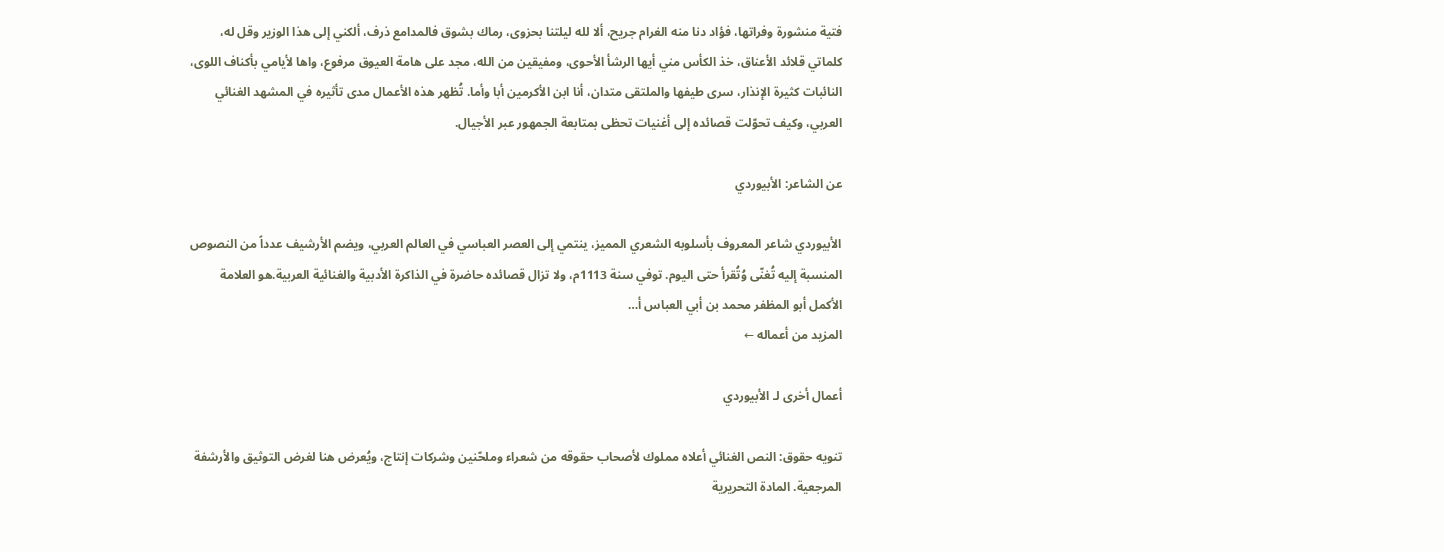فتية منشورة وفراتها، فؤاد دنا منه الغرام جريح، ألا لله ليلتنا بحزوى، رماك بشوق فالمدامع ذرف، ألكني إلى هذا الوزير وقل له، كلماتي قلائد الأعناق، خذ الكأس مني أيها الرشأ الأحوى، ومفيقين من الله، مجد على هامة العيوق مرفوع، واها لأيامي بأكناف اللوى، النائبات كثيرة الإنذار، سرى طيفها والملتقى متدان، أنا ابن الأكرمين أبا وأما. تُظهر هذه الأعمال مدى تأثيره في المشهد الغنائي العربي، وكيف تحوّلت قصائده إلى أغنيات تحظى بمتابعة الجمهور عبر الأجيال.

عن الشاعر: الأبيوردي

الأبيوردي شاعر المعروف بأسلوبه الشعري المميز، ينتمي إلى العصر العباسي في العالم العربي، ويضم الأرشيف عدداً من النصوص المنسبة إليه تُغنّى وُتُقرأ حتى اليوم. توفي سنة 1113م، ولا تزال قصائده حاضرة في الذاكرة الأدبية والغنائية العربية.هو العلامة الأكمل أبو المظفر محمد بن أبي العباس أ…
المزيد من أعماله ←

أعمال أخرى لـ الأبيوردي

تنويه حقوق: النص الغنائي أعلاه مملوك لأصحاب حقوقه من شعراء وملحّنين وشركات إنتاج، ويُعرض هنا لغرض التوثيق والأرشفة المرجعية. المادة التحريرية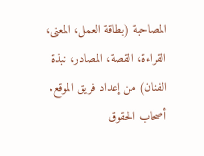المصاحبة (بطاقة العمل، المعنى، القراءة، القصة، المصادر، نبذة الفنان) من إعداد فريق الموقع. أصحاب الحقوق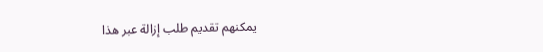يمكنهم تقديم طلب إزالة عبر هذا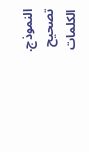النموذج.
تصحيح الكلمات